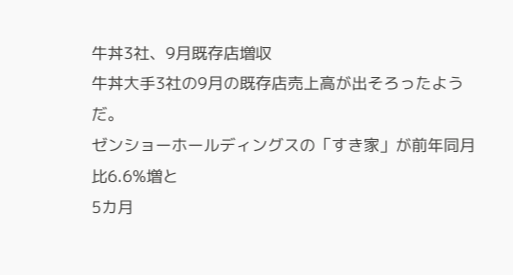牛丼3社、9月既存店増収
牛丼大手3社の9月の既存店売上高が出そろったようだ。
ゼンショーホールディングスの「すき家」が前年同月比6.6%増と
5カ月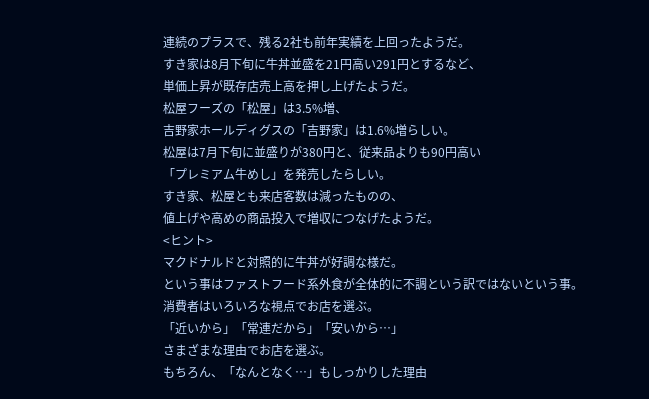連続のプラスで、残る2社も前年実績を上回ったようだ。
すき家は8月下旬に牛丼並盛を21円高い291円とするなど、
単価上昇が既存店売上高を押し上げたようだ。
松屋フーズの「松屋」は3.5%増、
吉野家ホールディグスの「吉野家」は1.6%増らしい。
松屋は7月下旬に並盛りが380円と、従来品よりも90円高い
「プレミアム牛めし」を発売したらしい。
すき家、松屋とも来店客数は減ったものの、
値上げや高めの商品投入で増収につなげたようだ。
<ヒント>
マクドナルドと対照的に牛丼が好調な様だ。
という事はファストフード系外食が全体的に不調という訳ではないという事。
消費者はいろいろな視点でお店を選ぶ。
「近いから」「常連だから」「安いから…」
さまざまな理由でお店を選ぶ。
もちろん、「なんとなく…」もしっかりした理由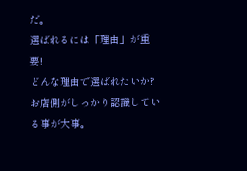だ。
選ばれるには「理由」が重要!
どんな理由で選ばれたいか?
お店側がしっかり認識している事が大事。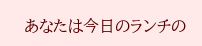あなたは今日のランチの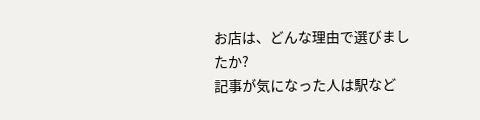お店は、どんな理由で選びましたか?
記事が気になった人は駅など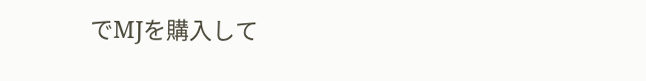でMJを購入して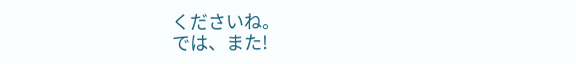くださいね。
では、また!